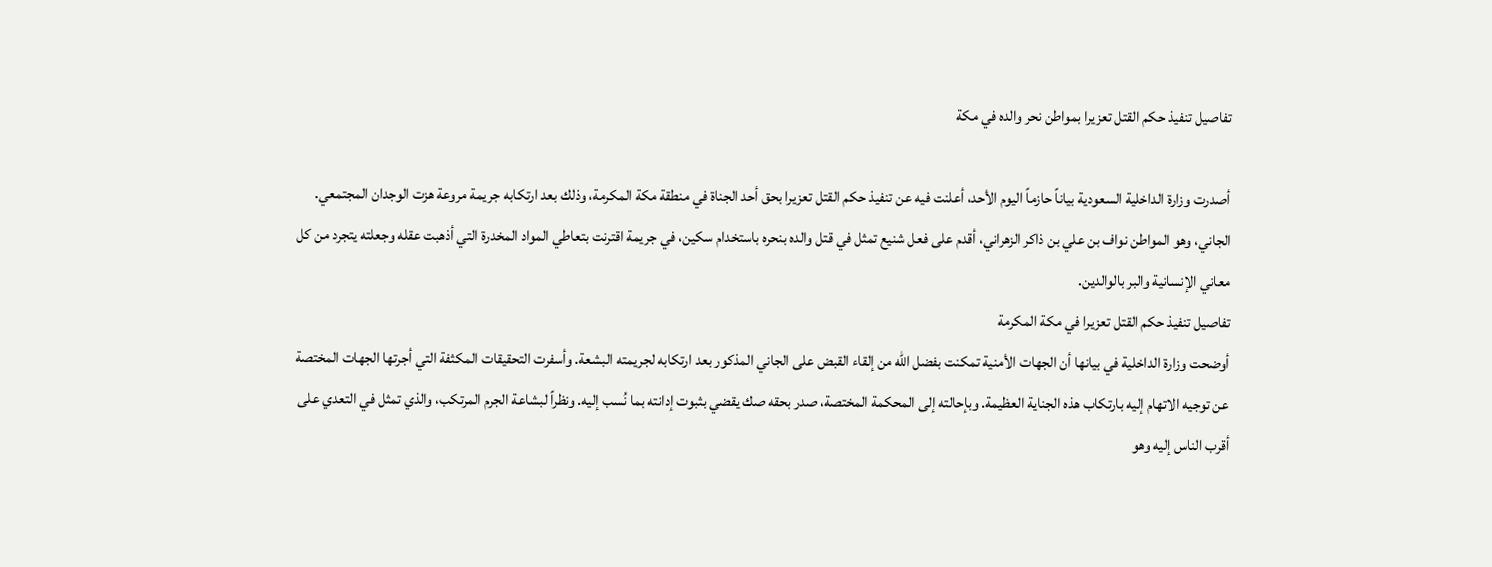تفاصيل تنفيذ حكم القتل تعزيرا بمواطن نحر والده في مكة

أصدرت وزارة الداخلية السعودية بياناً حازماً اليوم الأحد، أعلنت فيه عن تنفيذ حكم القتل تعزيرا بحق أحد الجناة في منطقة مكة المكرمة، وذلك بعد ارتكابه جريمة مروعة هزت الوجدان المجتمعي. الجاني، وهو المواطن نواف بن علي بن ذاكر الزهراني، أقدم على فعل شنيع تمثل في قتل والده بنحره باستخدام سكين، في جريمة اقترنت بتعاطي المواد المخدرة التي أذهبت عقله وجعلته يتجرد من كل معاني الإنسانية والبر بالوالدين.
تفاصيل تنفيذ حكم القتل تعزيرا في مكة المكرمة
أوضحت وزارة الداخلية في بيانها أن الجهات الأمنية تمكنت بفضل الله من إلقاء القبض على الجاني المذكور بعد ارتكابه لجريمته البشعة. وأسفرت التحقيقات المكثفة التي أجرتها الجهات المختصة عن توجيه الاتهام إليه بارتكاب هذه الجناية العظيمة. وبإحالته إلى المحكمة المختصة، صدر بحقه صك يقضي بثبوت إدانته بما نُسب إليه. ونظراً لبشاعة الجرم المرتكب، والذي تمثل في التعدي على أقرب الناس إليه وهو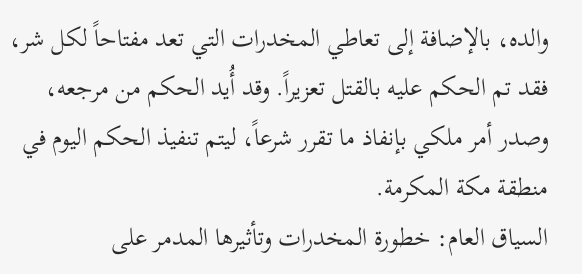والده، بالإضافة إلى تعاطي المخدرات التي تعد مفتاحاً لكل شر، فقد تم الحكم عليه بالقتل تعزيراً. وقد أُيد الحكم من مرجعه، وصدر أمر ملكي بإنفاذ ما تقرر شرعاً، ليتم تنفيذ الحكم اليوم في منطقة مكة المكرمة.
السياق العام: خطورة المخدرات وتأثيرها المدمر على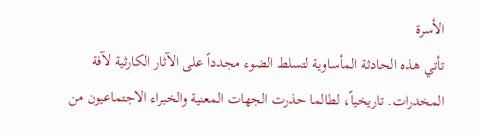الأسرة
تأتي هذه الحادثة المأساوية لتسلط الضوء مجدداً على الآثار الكارثية لآفة المخدرات. تاريخياً، لطالما حذرت الجهات المعنية والخبراء الاجتماعيون من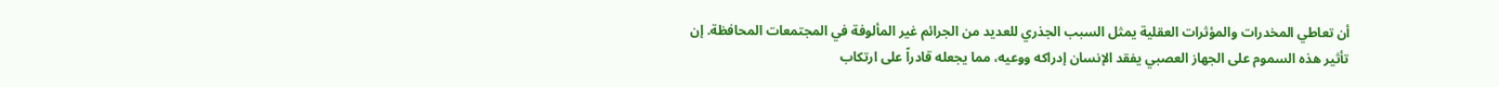أن تعاطي المخدرات والمؤثرات العقلية يمثل السبب الجذري للعديد من الجرائم غير المألوفة في المجتمعات المحافظة. إن تأثير هذه السموم على الجهاز العصبي يفقد الإنسان إدراكه ووعيه، مما يجعله قادراً على ارتكاب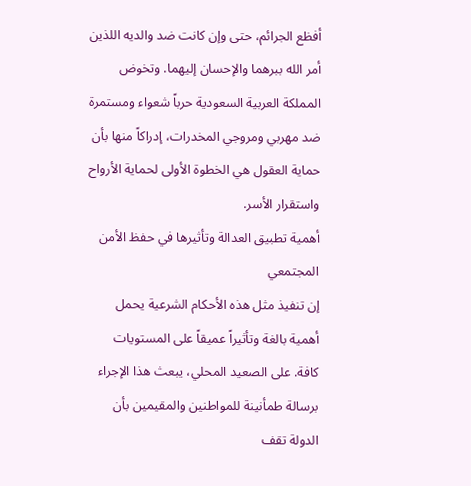أفظع الجرائم، حتى وإن كانت ضد والديه اللذين أمر الله ببرهما والإحسان إليهما. وتخوض المملكة العربية السعودية حرباً شعواء ومستمرة ضد مهربي ومروجي المخدرات، إدراكاً منها بأن حماية العقول هي الخطوة الأولى لحماية الأرواح واستقرار الأسر.
أهمية تطبيق العدالة وتأثيرها في حفظ الأمن المجتمعي
إن تنفيذ مثل هذه الأحكام الشرعية يحمل أهمية بالغة وتأثيراً عميقاً على المستويات كافة. على الصعيد المحلي، يبعث هذا الإجراء برسالة طمأنينة للمواطنين والمقيمين بأن الدولة تقف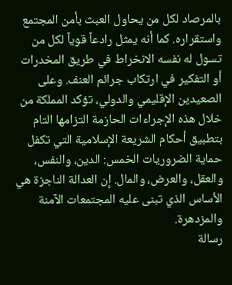بالمرصاد لكل من يحاول العبث بأمن المجتمع واستقراره. كما أنه يمثل رادعاً قوياً لكل من تسول له نفسه الانخراط في طريق المخدرات أو التفكير في ارتكاب جرائم العنف. وعلى الصعيدين الإقليمي والدولي، تؤكد المملكة من خلال هذه الإجراءات الحازمة التزامها التام بتطبيق أحكام الشريعة الإسلامية التي تكفل حماية الضروريات الخمس: الدين، والنفس، والعقل، والعرض، والمال. إن العدالة الناجزة هي الأساس الذي تبنى عليه المجتمعات الآمنة والمزدهرة.
رسالة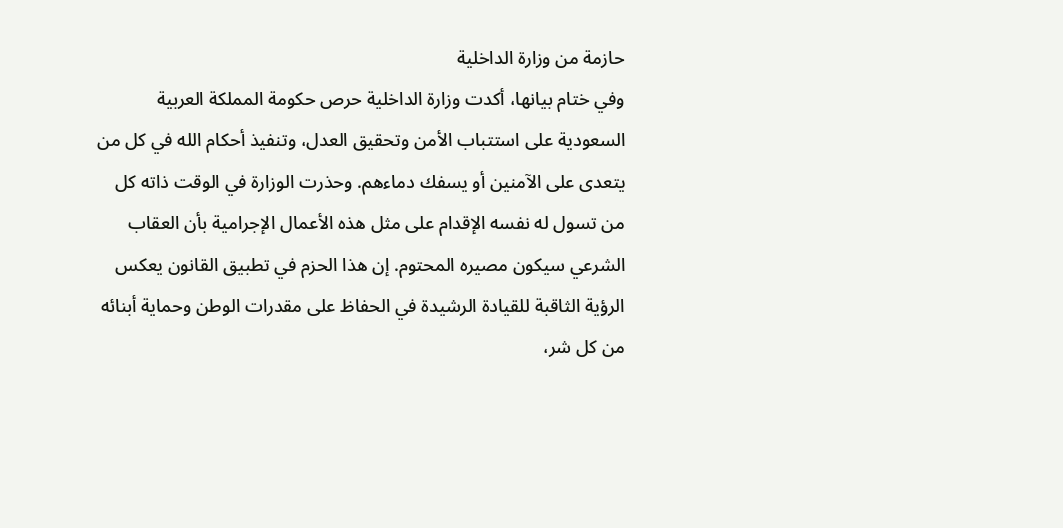حازمة من وزارة الداخلية
وفي ختام بيانها، أكدت وزارة الداخلية حرص حكومة المملكة العربية السعودية على استتباب الأمن وتحقيق العدل، وتنفيذ أحكام الله في كل من يتعدى على الآمنين أو يسفك دماءهم. وحذرت الوزارة في الوقت ذاته كل من تسول له نفسه الإقدام على مثل هذه الأعمال الإجرامية بأن العقاب الشرعي سيكون مصيره المحتوم. إن هذا الحزم في تطبيق القانون يعكس الرؤية الثاقبة للقيادة الرشيدة في الحفاظ على مقدرات الوطن وحماية أبنائه من كل شر،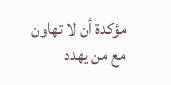مؤكدة أن لا تهاون مع من يهدد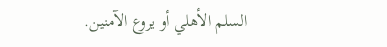السلم الأهلي أو يروع الآمنين.